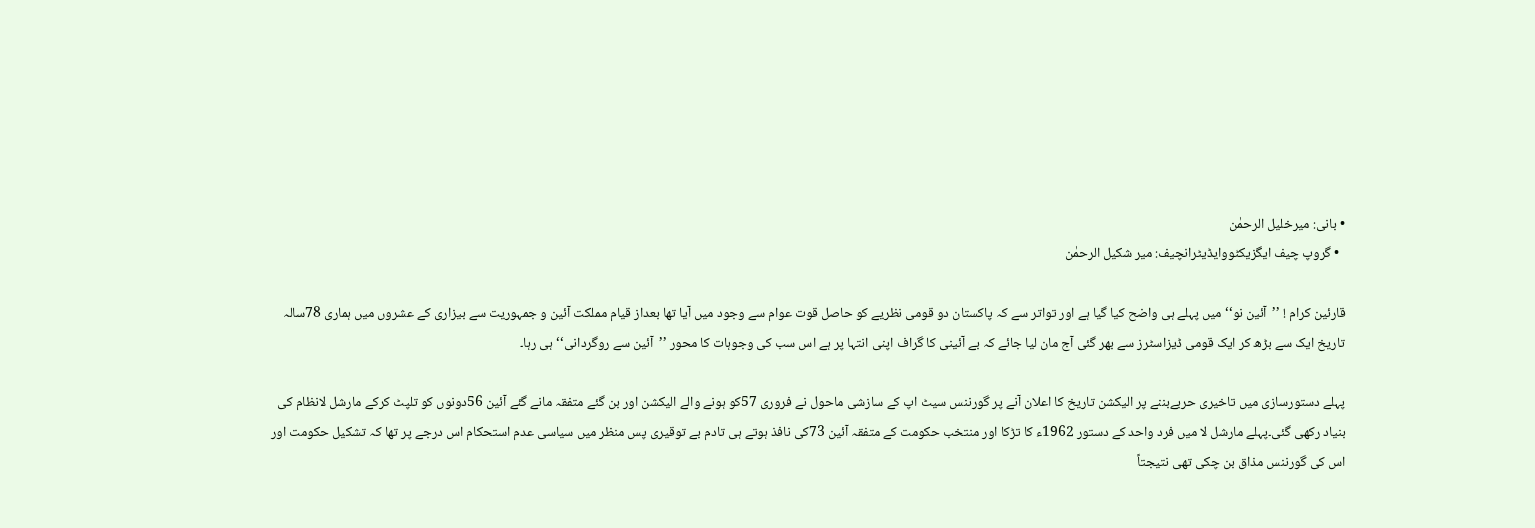• بانی: میرخلیل الرحمٰن
  • گروپ چیف ایگزیکٹووایڈیٹرانچیف: میر شکیل الرحمٰن

قارئین کرام ! ’’آئین نو‘‘ میں پہلے ہی واضح کیا گیا ہے اور تواتر سے کہ پاکستان دو قومی نظریے کو حاصل قوت عوام سے وجود میں آیا تھا بعداز قیام مملکت آئین و جمہوریت سے بیزاری کے عشروں میں ہماری 78سالہ تاریخ ایک سے بڑھ کر ایک قومی ڈیزاسٹرز سے بھر گئی آج مان لیا جائے کہ بے آئینی کا گراف اپنی انتہا پر ہے اس سب کی وجوہات کا محور ’’آئین سے روگردانی‘‘ ہی رہا۔

پہلے دستورسازی میں تاخیری حربےبننے پر الیکشن تاریخ کا اعلان آنے پر گورننس سیٹ اپ کے سازشی ماحول نے فروری 57کو ہونے والے الیکشن اور بن گئے متفقہ مانے گئے آئین 56دونوں کو تلپٹ کرکے مارشل لانظام کی بنیاد رکھی گئی۔پہلے مارشل لا میں فرد واحد کے دستور 1962ء کا تڑکا اور منتخب حکومت کے متفقہ آئین 73کی نافذ ہوتے ہی تادم بے توقیری پس منظر میں سیاسی عدم استحکام اس درجے پر تھا کہ تشکیل حکومت اور اس کی گورننس مذاق بن چکی تھی نتیجتاً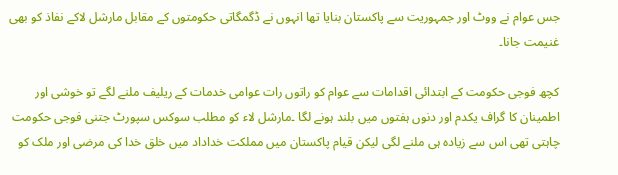جس عوام نے ووٹ اور جمہوریت سے پاکستان بنایا تھا انہوں نے ڈگمگاتی حکومتوں کے مقابل مارشل لاکے نفاذ کو بھی غنیمت جانا۔

کچھ فوجی حکومت کے ابتدائی اقدامات سے عوام کو راتوں رات عوامی خدمات کے ریلیف ملنے لگے تو خوشی اور اطمینان کا گراف یکدم اور دنوں ہفتوں میں بلند ہونے لگا ۔مارشل لاء کو مطلب سوکس سپورٹ جتنی فوجی حکومت چاہتی تھی اس سے زیادہ ہی ملنے لگی لیکن قیام پاکستان میں مملکت خداداد میں خلق خدا کی مرضی اور ملک کو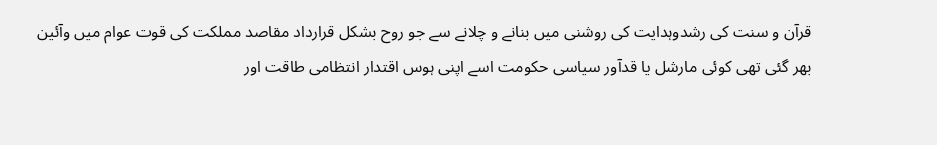قرآن و سنت کی رشدوہدایت کی روشنی میں بنانے و چلانے سے جو روح بشکل قرارداد مقاصد مملکت کی قوت عوام میں وآئین بھر گئی تھی کوئی مارشل یا قدآور سیاسی حکومت اسے اپنی ہوس اقتدار انتظامی طاقت اور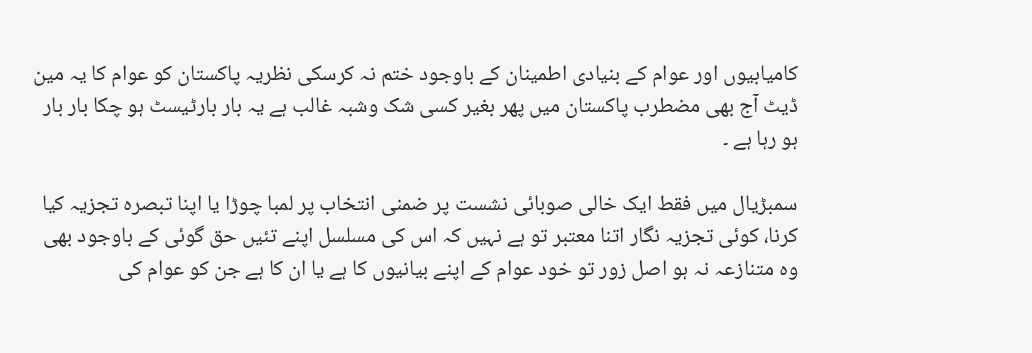کامیابیوں اور عوام کے بنیادی اطمینان کے باوجود ختم نہ کرسکی نظریہ پاکستان کو عوام کا یہ مین ڈیٹ آج بھی مضطرب پاکستان میں پھر بغیر کسی شک وشبہ غالب ہے یہ بار بارٹیسٹ ہو چکا بار بار ہو رہا ہے ۔

سمبڑیال میں فقط ایک خالی صوبائی نشست پر ضمنی انتخاب پر لمبا چوڑا یا اپنا تبصرہ تجزیہ کیا کرنا، کوئی تجزیہ نگار اتنا معتبر تو ہے نہیں کہ اس کی مسلسل اپنے تئیں حق گوئی کے باوجود بھی وہ متنازعہ نہ ہو اصل زور تو خود عوام کے اپنے بیانیوں کا ہے یا ان کا ہے جن کو عوام کی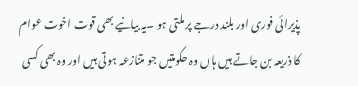پذیرائی فوری اور بلند درجے پر ملتی ہو ۔یہ بیانیے بھی قوت اخوت عوام کا ذریعہ بن جاتے ہیں ہاں وہ حکومتیں جو متنازعہ ہوتی ہیں اور وہ بھی کسی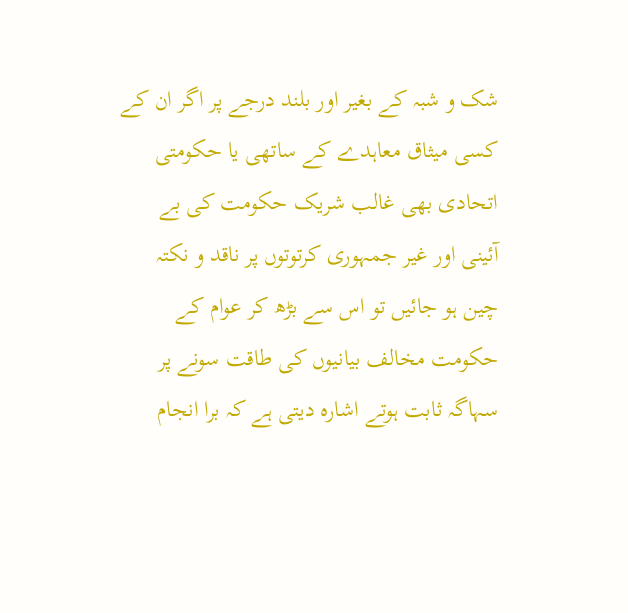شک و شبہ کے بغیر اور بلند درجے پر اگر ان کے کسی میثاق معاہدے کے ساتھی یا حکومتی اتحادی بھی غالب شریک حکومت کی بے آئینی اور غیر جمہوری کرتوتوں پر ناقد و نکتہ چین ہو جائیں تو اس سے بڑھ کر عوام کے حکومت مخالف بیانیوں کی طاقت سونے پر سہاگہ ثابت ہوتے اشارہ دیتی ہے کہ برا انجام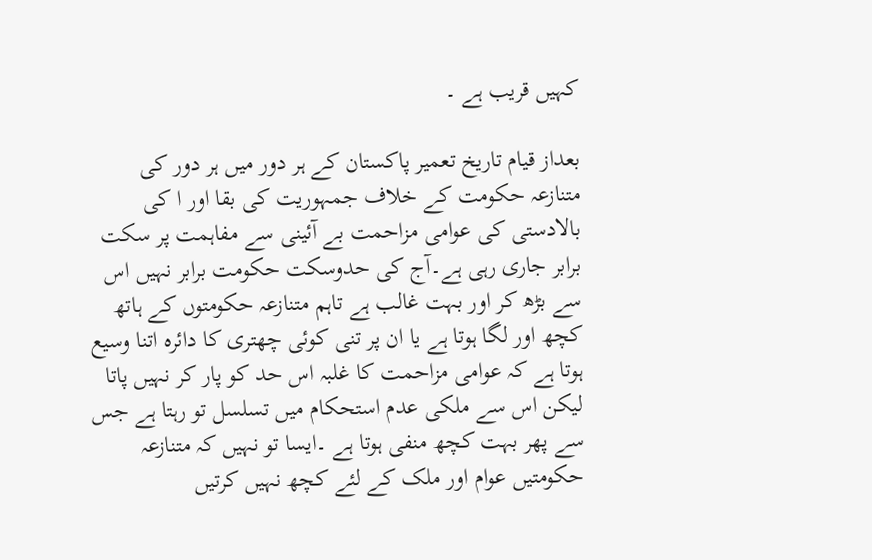کہیں قریب ہے ۔

بعداز قیام تاریخ تعمیر پاکستان کے ہر دور میں ہر دور کی متنازعہ حکومت کے خلاف جمہوریت کی بقا اور ا کی بالادستی کی عوامی مزاحمت بے آئینی سے مفاہمت پر سکت برابر جاری رہی ہے۔آج کی حدوسکت حکومت برابر نہیں اس سے بڑھ کر اور بہت غالب ہے تاہم متنازعہ حکومتوں کے ہاتھ کچھ اور لگا ہوتا ہے یا ان پر تنی کوئی چھتری کا دائرہ اتنا وسیع ہوتا ہے کہ عوامی مزاحمت کا غلبہ اس حد کو پار کر نہیں پاتا لیکن اس سے ملکی عدم استحکام میں تسلسل تو رہتا ہے جس سے پھر بہت کچھ منفی ہوتا ہے ۔ایسا تو نہیں کہ متنازعہ حکومتیں عوام اور ملک کے لئے کچھ نہیں کرتیں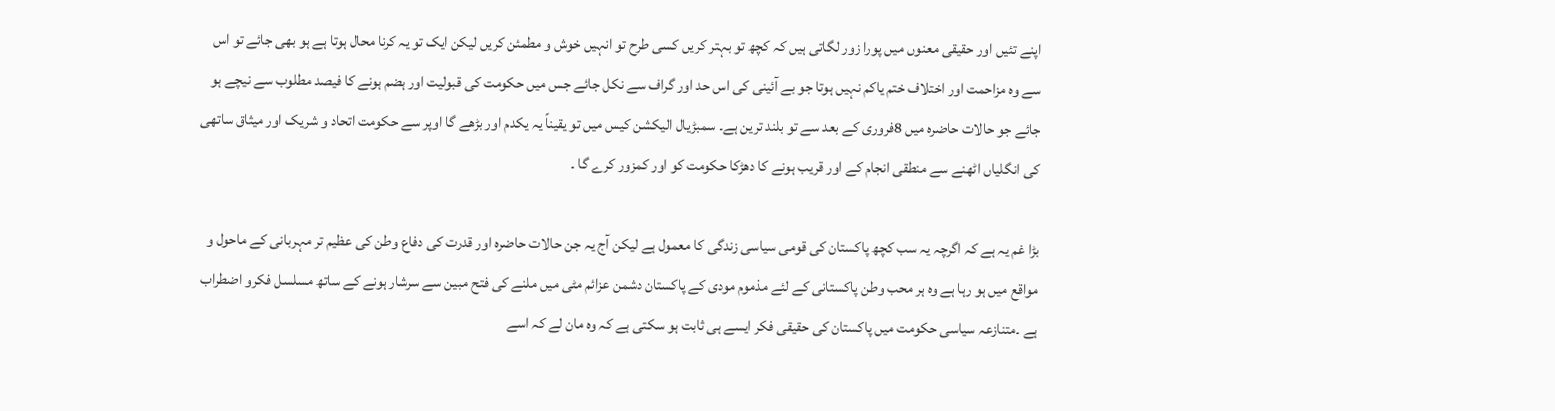اپنے تئیں اور حقیقی معنوں میں پورا زور لگاتی ہیں کہ کچھ تو بہتر کریں کسی طرح تو انہیں خوش و مطمئن کریں لیکن ایک تو یہ کرنا محال ہوتا ہے ہو بھی جائے تو اس سے وہ مزاحمت اور اختلاف ختم یاکم نہیں ہوتا جو بے آئینی کی اس حد اور گراف سے نکل جائے جس میں حکومت کی قبولیت اور ہضم ہونے کا فیصد مطلوب سے نیچے ہو جائے جو حالات حاضرہ میں 8فروری کے بعد سے تو بلند ترین ہے۔ سمبڑیال الیکشن کیس میں تو یقیناً یہ یکدم اور بڑھے گا اوپر سے حکومت اتحاد و شریک اور میثاق ساتھی کی انگلیاں اٹھنے سے منطقی انجام کے اور قریب ہونے کا دھڑکا حکومت کو اور کمزور کرے گا ۔

بڑا غم یہ ہے کہ اگرچہ یہ سب کچھ پاکستان کی قومی سیاسی زندگی کا معمول ہے لیکن آج یہ جن حالات حاضرہ اور قدرت کی دفاع وطن کی عظیم تر مہربانی کے ماحول و مواقع میں ہو رہا ہے وہ ہر محب وطن پاکستانی کے لئے مذموم مودی کے پاکستان دشمن عزائم مٹی میں ملنے کی فتح مبین سے سرشار ہونے کے ساتھ مسلسل فکرو اضطراب ہے ۔متنازعہ سیاسی حکومت میں پاکستان کی حقیقی فکر ایسے ہی ثابت ہو سکتی ہے کہ وہ مان لے کہ اسے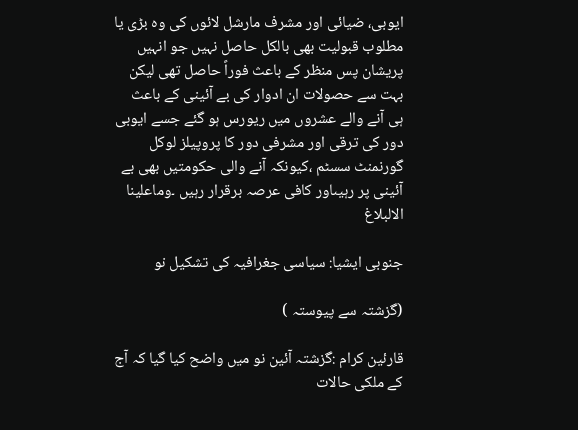ایوبی، ضیائی اور مشرف مارشل لائوں کی وہ بڑی یا مطلوب قبولیت بھی بالکل حاصل نہیں جو انہیں پریشان پس منظر کے باعث فوراً حاصل تھی لیکن بہت سے حصولات ان ادوار کی بے آئینی کے باعث ہی آنے والے عشروں میں ریورس ہو گئے جسے ایوبی دور کی ترقی اور مشرفی دور کا پروپیلز لوکل گورنمنٹ سسٹم ،کیونکہ آنے والی حکومتیں بھی بے آئینی پر رہیںاور کافی عرصہ برقرار رہیں ۔وماعلینا الالبلاغ

جنوبی ایشیا: سیاسی جغرافیہ کی تشکیل نو

(گزشتہ سے پیوستہ )

قارئین کرام :گزشتہ آئین نو میں واضح کیا گیا کہ آج کے ملکی حالات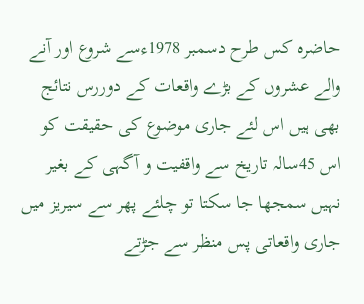حاضرہ کس طرح دسمبر 1978ءسے شروع اور آنے والے عشروں کے بڑے واقعات کے دوررس نتائج بھی ہیں اس لئے جاری موضوع کی حقیقت کو اس 45سالہ تاریخ سے واقفیت و آگہی کے بغیر نہیں سمجھا جا سکتا تو چلئے پھر سے سیریز میں جاری واقعاتی پس منظر سے جڑتے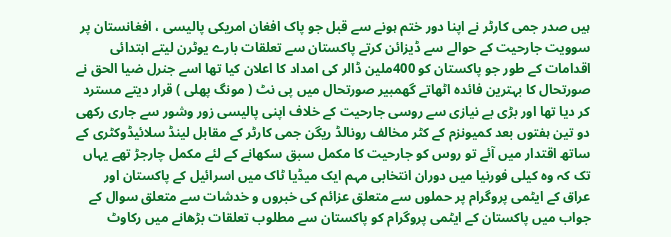ہیں صدر جمی کارٹر نے اپنا دور ختم ہونے سے قبل جو پاک افغان امریکی پالیسی ، افغانستان پر سوویت جارحیت کے حوالے سے ڈیزائن کرتے پاکستان سے تعلقات بارے یوٹرن لیتے ابتدائی اقدامات کے طور جو پاکستان کو 400ملین ڈالر کی امداد کا اعلان کیا تھا اسے جنرل ضیا الحق نے صورتحال کا بہترین فائدہ اٹھاتے گھمبیر صورتحال میں پی نٹ ( مونگ پھلی ) قرار دیتے مسترد کر دیا تھا اور بڑی بے نیازی سے روسی جارحیت کے خلاف اپنی پالیسی زور وشور سے جاری رکھی دو تین ہفتوں بعد کمیونزم کے کٹر مخالف رونالڈ ریگن جمی کارٹر کے مقابل لینڈ سلائیڈوکٹری کے ساتھ اقتدار میں آئے تو روس کو جارحیت کا مکمل سبق سکھانے کے لئے مکمل چارجڑ تھے یہاں تک کہ وہ کیلی فورنیا میں دوران انتخابی مہم ایک میڈیا ٹاک میں اسرائیل کے پاکستان اور عراق کے ایٹمی پروگرام پر حملوں سے متعلق عزائم کی خبروں و خدشات سے متعلق سوال کے جواب میں پاکستان کے ایٹمی پروگرام کو پاکستان سے مطلوب تعلقات بڑھانے میں رکاوٹ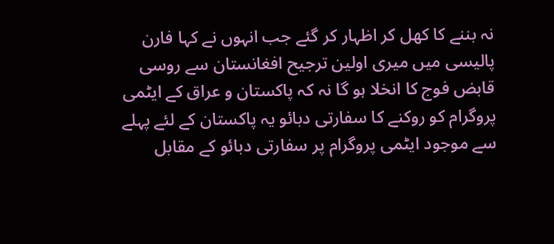نہ بننے کا کھل کر اظہار کر گئے جب انہوں نے کہا فارن پالیسی میں میری اولین ترجیح افغانستان سے روسی قابض فوج کا انخلا ہو گا نہ کہ پاکستان و عراق کے ایٹمی پروگرام کو روکنے کا سفارتی دبائو یہ پاکستان کے لئے پہلے سے موجود ایٹمی پروگرام پر سفارتی دبائو کے مقابل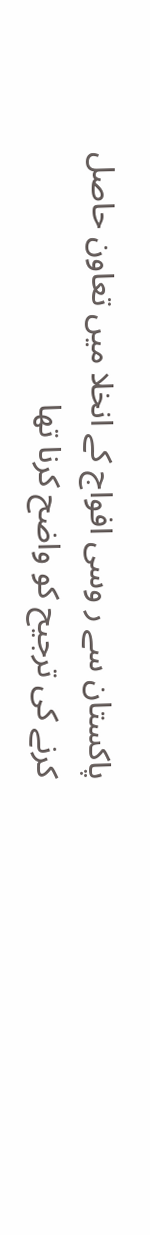پاکستان سے ر وسی افواج کے انخلا میں تعاون حاصل کرنے کی ترجیح کو واضح کرنا تھا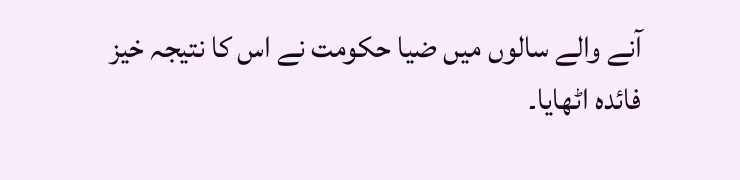آنے والے سالوں میں ضیا حکومت نے اس کا نتیجہ خیز فائدہ اٹھایا۔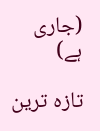(جاری ہے)

تازہ ترین